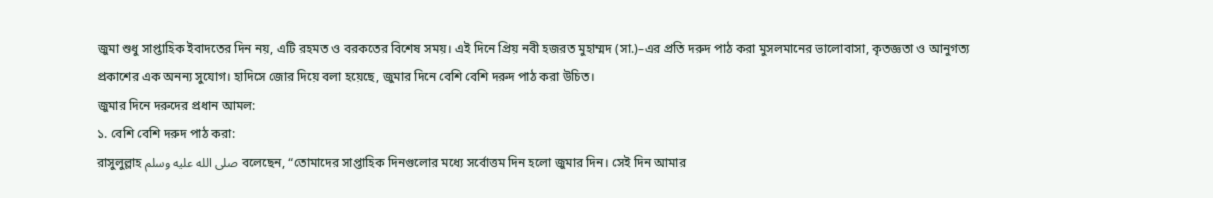জুমা শুধু সাপ্তাহিক ইবাদতের দিন নয়, এটি রহমত ও বরকতের বিশেষ সময়। এই দিনে প্রিয় নবী হজরত মুহাম্মদ (সা.)–এর প্রতি দরুদ পাঠ করা মুসলমানের ভালোবাসা, কৃতজ্ঞতা ও আনুগত্য প্রকাশের এক অনন্য সুযোগ। হাদিসে জোর দিয়ে বলা হয়েছে, জুমার দিনে বেশি বেশি দরুদ পাঠ করা উচিত।
জুমার দিনে দরুদের প্রধান আমল:
১. বেশি বেশি দরুদ পাঠ করা:
রাসুলুল্লাহ صلى الله عليه وسلم বলেছেন, “তোমাদের সাপ্তাহিক দিনগুলোর মধ্যে সর্বোত্তম দিন হলো জুমার দিন। সেই দিন আমার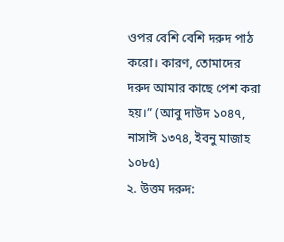ওপর বেশি বেশি দরুদ পাঠ করো। কারণ, তোমাদের দরুদ আমার কাছে পেশ করা হয়।” (আবু দাউদ ১০৪৭, নাসাঈ ১৩৭৪, ইবনু মাজাহ ১০৮৫)
২. উত্তম দরুদ: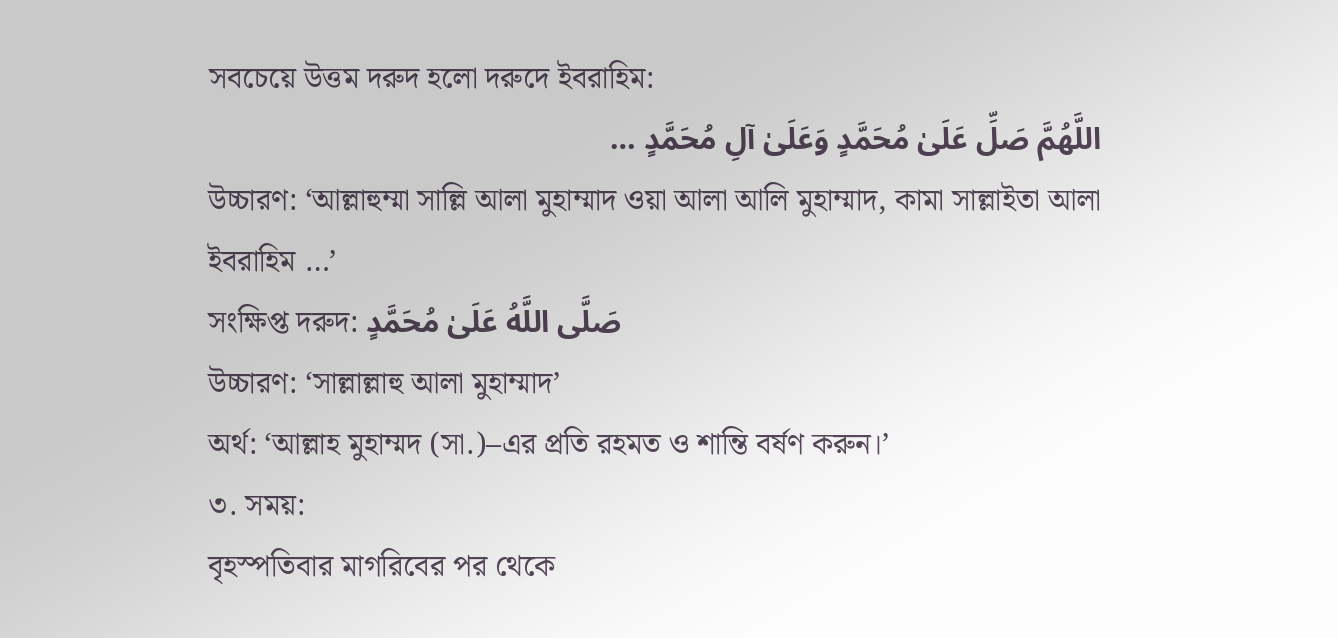সবচেয়ে উত্তম দরুদ হলো দরুদে ইবরাহিম:
اللَّهُمَّ صَلِّ عَلَىٰ مُحَمَّدٍ وَعَلَىٰ آلِ مُحَمَّدٍ …
উচ্চারণ: ‘আল্লাহুম্মা সাল্লি আলা মুহাম্মাদ ওয়া আলা আলি মুহাম্মাদ, কামা সাল্লাইতা আলা ইবরাহিম …’
সংক্ষিপ্ত দরুদ: صَلَّى اللَّهُ عَلَىٰ مُحَمَّدٍ
উচ্চারণ: ‘সাল্লাল্লাহু আলা মুহাম্মাদ’
অর্থ: ‘আল্লাহ মুহাম্মদ (সা.)–এর প্রতি রহমত ও শান্তি বর্ষণ করুন।’
৩. সময়:
বৃহস্পতিবার মাগরিবের পর থেকে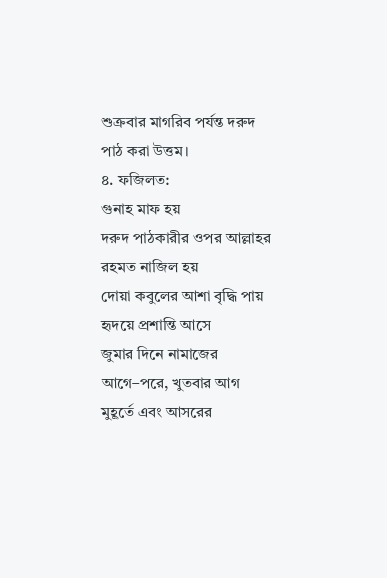শুক্রবার মাগরিব পর্যন্ত দরুদ পাঠ করা উত্তম।
৪. ফজিলত:
গুনাহ মাফ হয়
দরুদ পাঠকারীর ওপর আল্লাহর রহমত নাজিল হয়
দোয়া কবুলের আশা বৃদ্ধি পায়
হৃদয়ে প্রশান্তি আসে
জুমার দিনে নামাজের আগে–পরে, খুতবার আগ মুহূর্তে এবং আসরের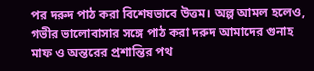পর দরুদ পাঠ করা বিশেষভাবে উত্তম। অল্প আমল হলেও, গভীর ভালোবাসার সঙ্গে পাঠ করা দরুদ আমাদের গুনাহ মাফ ও অন্তরের প্রশান্তির পথ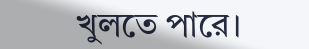খুলতে পারে।